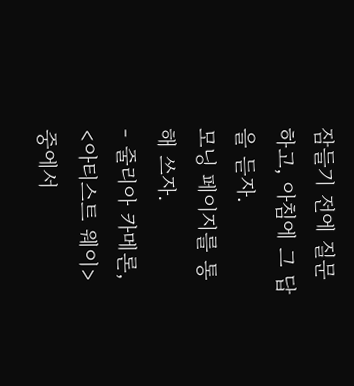잠들기 전에 질문하고, 아침에 그 답을 듣자.
모닝 페이지를 통해 쓰자.
- 줄리아 카메론, <아티스트 웨이> 중에서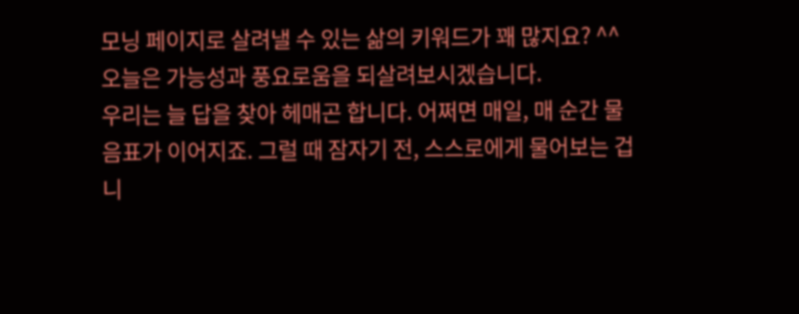모닝 페이지로 살려낼 수 있는 삶의 키워드가 꽤 많지요? ^^
오늘은 가능성과 풍요로움을 되살려보시겠습니다.
우리는 늘 답을 찾아 헤매곤 합니다. 어쩌면 매일, 매 순간 물음표가 이어지죠. 그럴 때 잠자기 전, 스스로에게 물어보는 겁니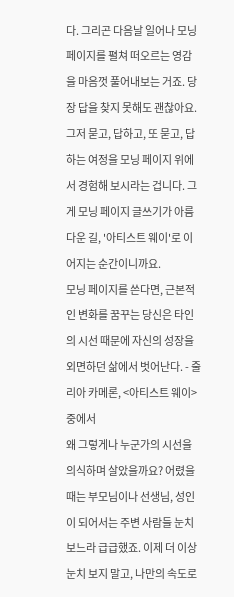다. 그리곤 다음날 일어나 모닝 페이지를 펼쳐 떠오르는 영감을 마음껏 풀어내보는 거죠. 당장 답을 찾지 못해도 괜찮아요. 그저 묻고, 답하고, 또 묻고, 답하는 여정을 모닝 페이지 위에서 경험해 보시라는 겁니다. 그게 모닝 페이지 글쓰기가 아름다운 길, '아티스트 웨이'로 이어지는 순간이니까요.
모닝 페이지를 쓴다면, 근본적인 변화를 꿈꾸는 당신은 타인의 시선 때문에 자신의 성장을 외면하던 삶에서 벗어난다. - 줄리아 카메론, <아티스트 웨이> 중에서
왜 그렇게나 누군가의 시선을 의식하며 살았을까요? 어렸을 때는 부모님이나 선생님, 성인이 되어서는 주변 사람들 눈치 보느라 급급했죠. 이제 더 이상 눈치 보지 말고, 나만의 속도로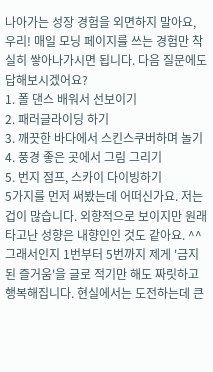나아가는 성장 경험을 외면하지 말아요, 우리! 매일 모닝 페이지를 쓰는 경험만 착실히 쌓아나가시면 됩니다. 다음 질문에도 답해보시겠어요?
1. 폴 댄스 배워서 선보이기
2. 패러글라이딩 하기
3. 깨끗한 바다에서 스킨스쿠버하며 놀기
4. 풍경 좋은 곳에서 그림 그리기
5. 번지 점프, 스카이 다이빙하기
5가지를 먼저 써봤는데 어떠신가요. 저는 겁이 많습니다. 외향적으로 보이지만 원래 타고난 성향은 내향인인 것도 같아요. ^^ 그래서인지 1번부터 5번까지 제게 '금지된 즐거움'을 글로 적기만 해도 짜릿하고 행복해집니다. 현실에서는 도전하는데 큰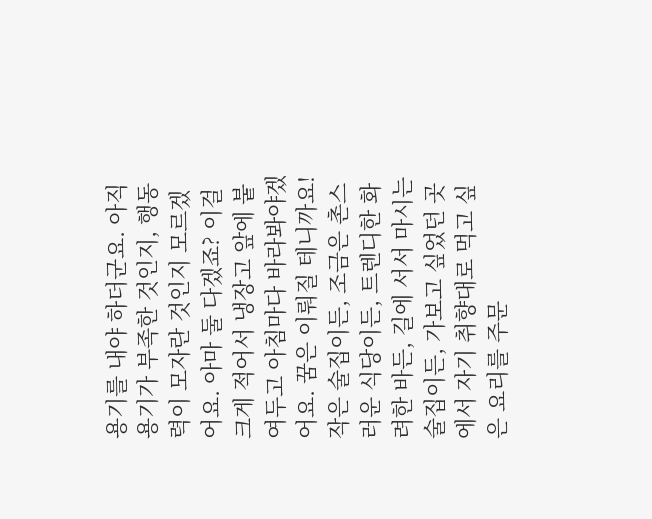용기를 내야 하더군요. 아직 용기가 부족한 것인지, 행동력이 모자란 것인지 모르겠어요. 아마 둘 다겠죠? 이걸 크게 적어서 냉장고 앞에 붙여두고 아침마다 바라봐야겠어요. 꿈은 이뤄질 테니까요!
작은 술집이든, 조금은 촌스러운 식당이든, 트렌디한 화려한 바든, 길에 서서 마시는 술집이든, 가보고 싶었던 곳에서 자기 취향대로 먹고 싶은 요리를 주문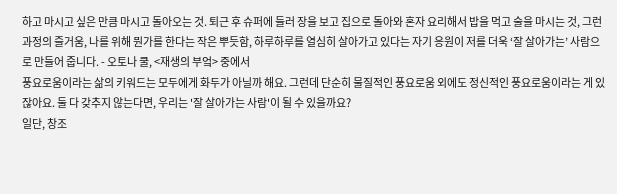하고 마시고 싶은 만큼 마시고 돌아오는 것. 퇴근 후 슈퍼에 들러 장을 보고 집으로 돌아와 혼자 요리해서 밥을 먹고 술을 마시는 것, 그런 과정의 즐거움, 나를 위해 뭔가를 한다는 작은 뿌듯함, 하루하루를 열심히 살아가고 있다는 자기 응원이 저를 더욱 ‘잘 살아가는’ 사람으로 만들어 줍니다. - 오토나 쿨, <재생의 부엌> 중에서
풍요로움이라는 삶의 키워드는 모두에게 화두가 아닐까 해요. 그런데 단순히 물질적인 풍요로움 외에도 정신적인 풍요로움이라는 게 있잖아요. 둘 다 갖추지 않는다면, 우리는 '잘 살아가는 사람'이 될 수 있을까요?
일단, 창조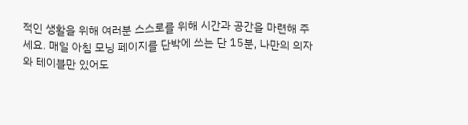적인 생활을 위해 여러분 스스로를 위해 시간과 공간을 마련해 주세요. 매일 아침 모닝 페이지를 단박에 쓰는 단 15분, 나만의 의자와 테이블만 있어도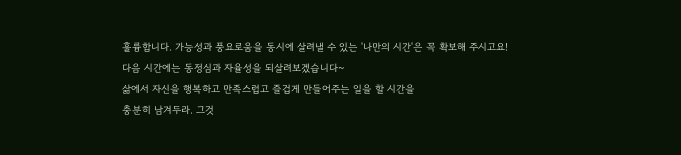훌륭합니다. 가능성과 풍요로움을 동시에 살려낼 수 있는 '나만의 시간'은 꼭 확보해 주시고요!
다음 시간에는 동정심과 자율성을 되살려보겠습니다~
삶에서 자신을 행복하고 만족스럽고 즐겁게 만들어주는 일을 할 시간을
충분히 남겨두라. 그것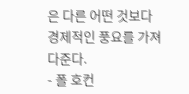은 다른 어떤 것보다 경제적인 풍요를 가져다준다.
- 폴 호컨